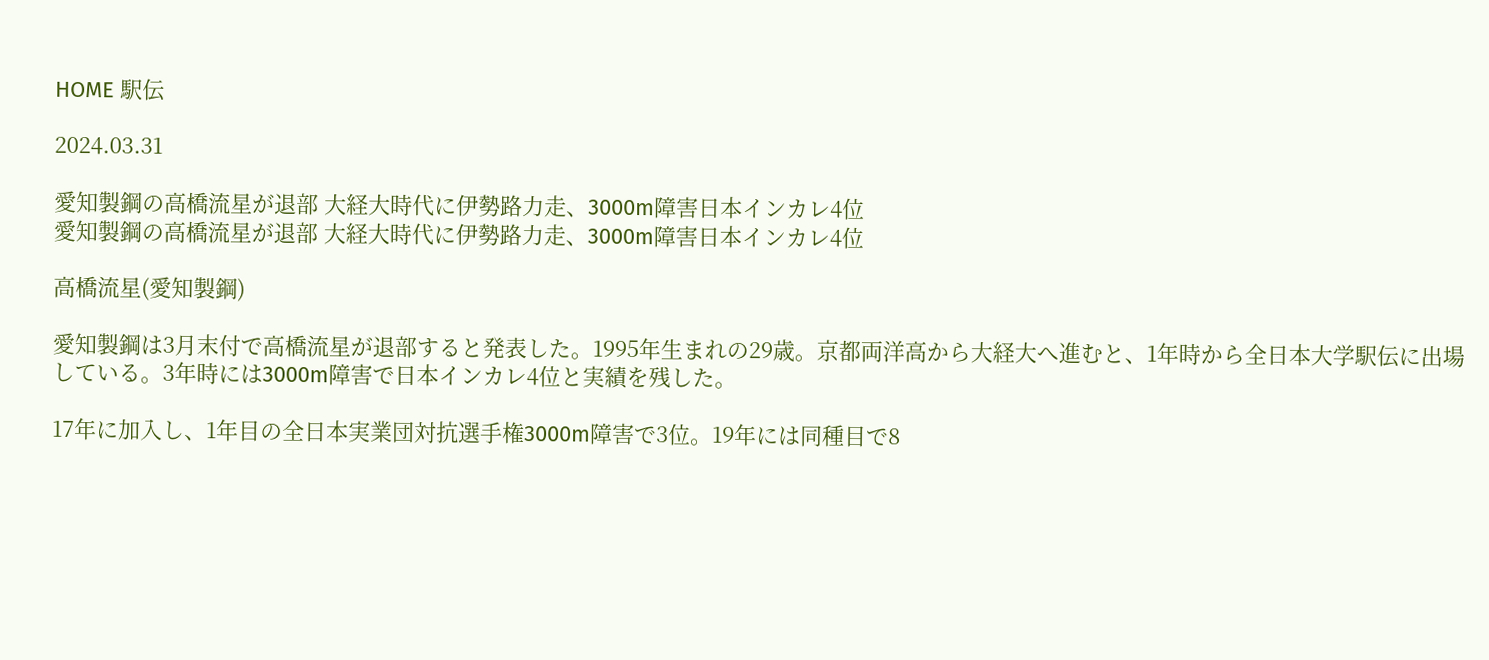HOME 駅伝

2024.03.31

愛知製鋼の高橋流星が退部 大経大時代に伊勢路力走、3000m障害日本インカレ4位
愛知製鋼の高橋流星が退部 大経大時代に伊勢路力走、3000m障害日本インカレ4位

高橋流星(愛知製鋼)

愛知製鋼は3月末付で高橋流星が退部すると発表した。1995年生まれの29歳。京都両洋高から大経大へ進むと、1年時から全日本大学駅伝に出場している。3年時には3000m障害で日本インカレ4位と実績を残した。

17年に加入し、1年目の全日本実業団対抗選手権3000m障害で3位。19年には同種目で8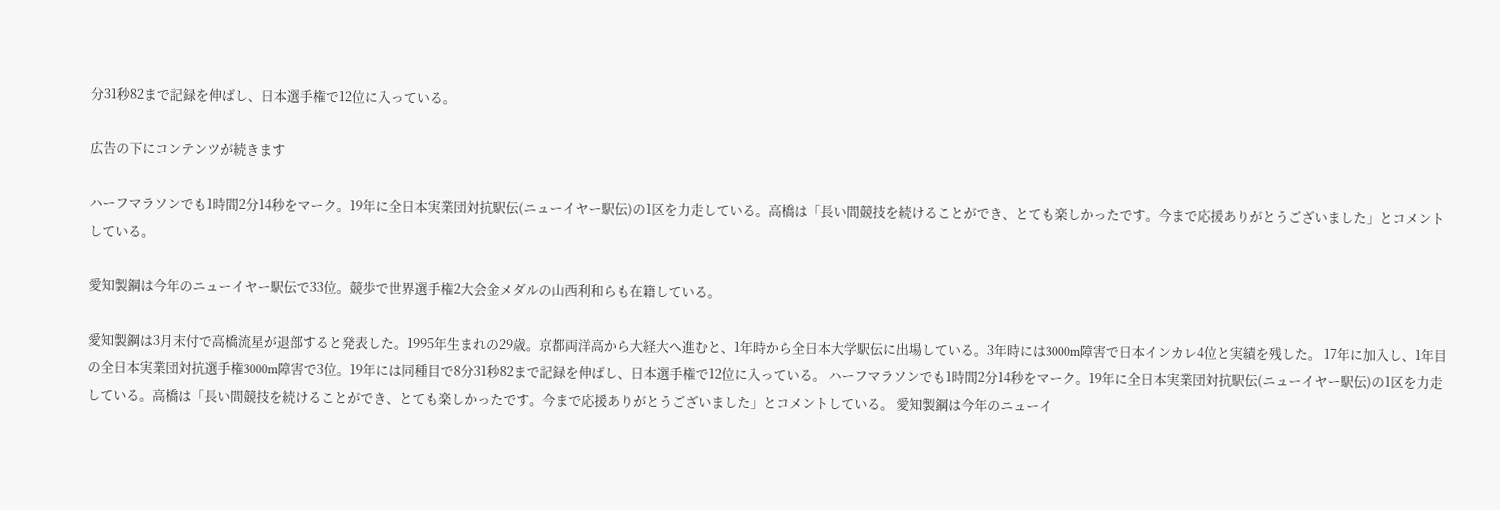分31秒82まで記録を伸ばし、日本選手権で12位に入っている。

広告の下にコンテンツが続きます

ハーフマラソンでも1時間2分14秒をマーク。19年に全日本実業団対抗駅伝(ニューイヤー駅伝)の1区を力走している。高橋は「長い間競技を続けることができ、とても楽しかったです。今まで応援ありがとうございました」とコメントしている。

愛知製鋼は今年のニューイヤー駅伝で33位。競歩で世界選手権2大会金メダルの山西利和らも在籍している。

愛知製鋼は3月末付で高橋流星が退部すると発表した。1995年生まれの29歳。京都両洋高から大経大へ進むと、1年時から全日本大学駅伝に出場している。3年時には3000m障害で日本インカレ4位と実績を残した。 17年に加入し、1年目の全日本実業団対抗選手権3000m障害で3位。19年には同種目で8分31秒82まで記録を伸ばし、日本選手権で12位に入っている。 ハーフマラソンでも1時間2分14秒をマーク。19年に全日本実業団対抗駅伝(ニューイヤー駅伝)の1区を力走している。高橋は「長い間競技を続けることができ、とても楽しかったです。今まで応援ありがとうございました」とコメントしている。 愛知製鋼は今年のニューイ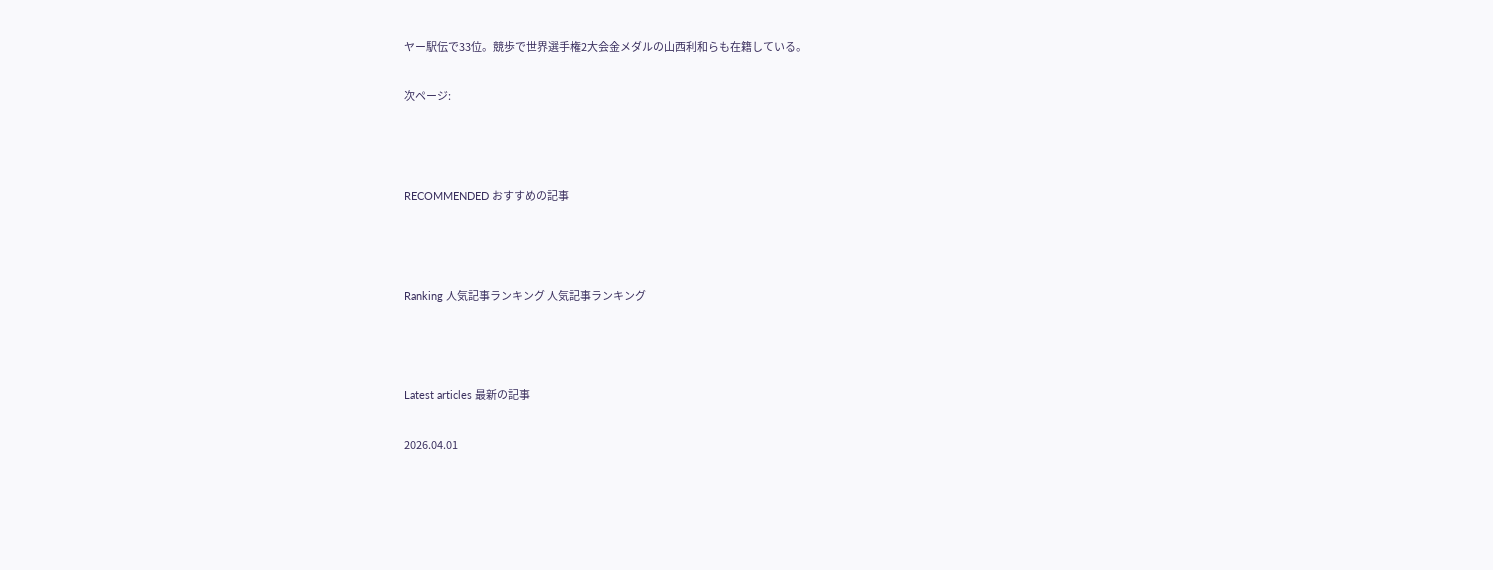ヤー駅伝で33位。競歩で世界選手権2大会金メダルの山西利和らも在籍している。

次ページ:



RECOMMENDED おすすめの記事



Ranking 人気記事ランキング 人気記事ランキング



Latest articles 最新の記事

2026.04.01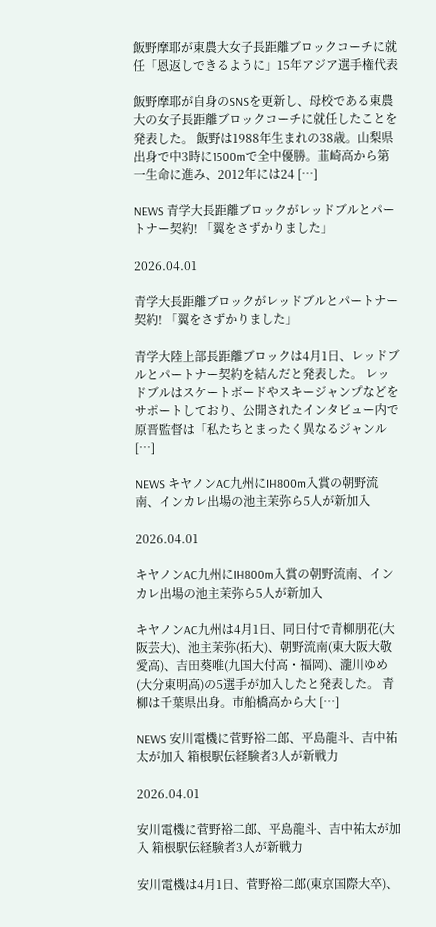飯野摩耶が東農大女子長距離ブロックコーチに就任「恩返しできるように」15年アジア選手権代表

飯野摩耶が自身のSNSを更新し、母校である東農大の女子長距離ブロックコーチに就任したことを発表した。 飯野は1988年生まれの38歳。山梨県出身で中3時に1500mで全中優勝。韮崎高から第一生命に進み、2012年には24 […]

NEWS 青学大長距離ブロックがレッドブルとパートナー契約! 「翼をさずかりました」

2026.04.01

青学大長距離ブロックがレッドブルとパートナー契約! 「翼をさずかりました」

青学大陸上部長距離ブロックは4月1日、レッドブルとパートナー契約を結んだと発表した。 レッドブルはスケートボードやスキージャンプなどをサポートしており、公開されたインタビュー内で原晋監督は「私たちとまったく異なるジャンル […]

NEWS キヤノンAC九州にIH800m入賞の朝野流南、インカレ出場の池主茉弥ら5人が新加入

2026.04.01

キヤノンAC九州にIH800m入賞の朝野流南、インカレ出場の池主茉弥ら5人が新加入

キヤノンAC九州は4月1日、同日付で青柳朋花(大阪芸大)、池主茉弥(拓大)、朝野流南(東大阪大敬愛高)、吉田葵唯(九国大付高・福岡)、瀧川ゆめ(大分東明高)の5選手が加入したと発表した。 青柳は千葉県出身。市船橋高から大 […]

NEWS 安川電機に菅野裕二郎、平島龍斗、吉中祐太が加入 箱根駅伝経験者3人が新戦力

2026.04.01

安川電機に菅野裕二郎、平島龍斗、吉中祐太が加入 箱根駅伝経験者3人が新戦力

安川電機は4月1日、菅野裕二郎(東京国際大卒)、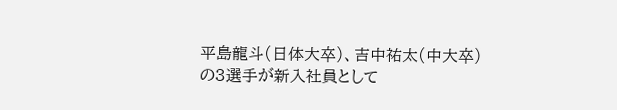平島龍斗(日体大卒)、吉中祐太(中大卒)の3選手が新入社員として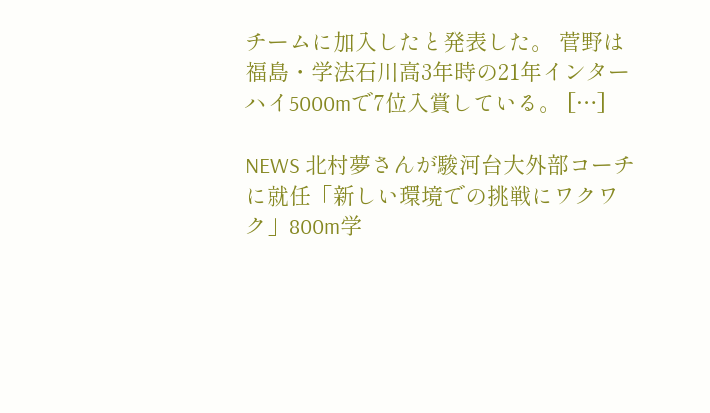チームに加入したと発表した。 菅野は福島・学法石川高3年時の21年インターハイ5000mで7位入賞している。 […]

NEWS 北村夢さんが駿河台大外部コーチに就任「新しい環境での挑戦にワクワク」800m学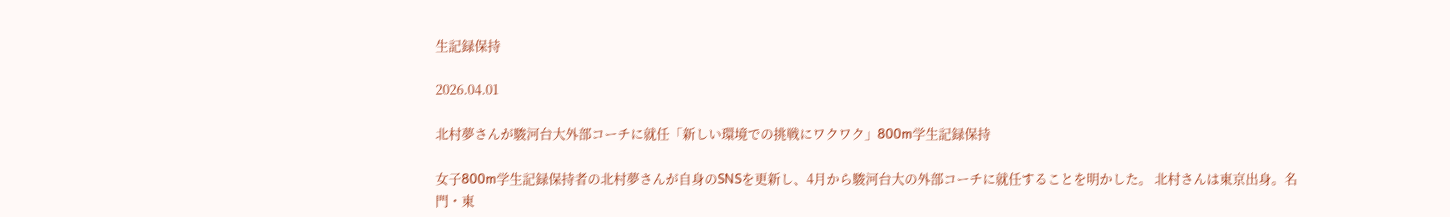生記録保持

2026.04.01

北村夢さんが駿河台大外部コーチに就任「新しい環境での挑戦にワクワク」800m学生記録保持

女子800m学生記録保持者の北村夢さんが自身のSNSを更新し、4月から駿河台大の外部コーチに就任することを明かした。 北村さんは東京出身。名門・東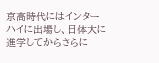京高時代にはインターハイに出場し、日体大に進学してからさらに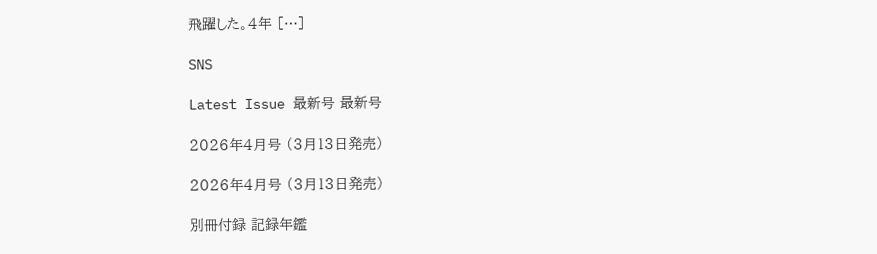飛躍した。4年 […]

SNS

Latest Issue 最新号 最新号

2026年4月号 (3月13日発売)

2026年4月号 (3月13日発売)

別冊付録 記録年鑑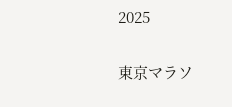2025

東京マラソ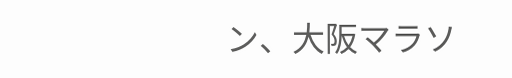ン、大阪マラソ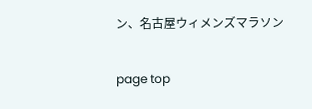ン、名古屋ウィメンズマラソン

page top